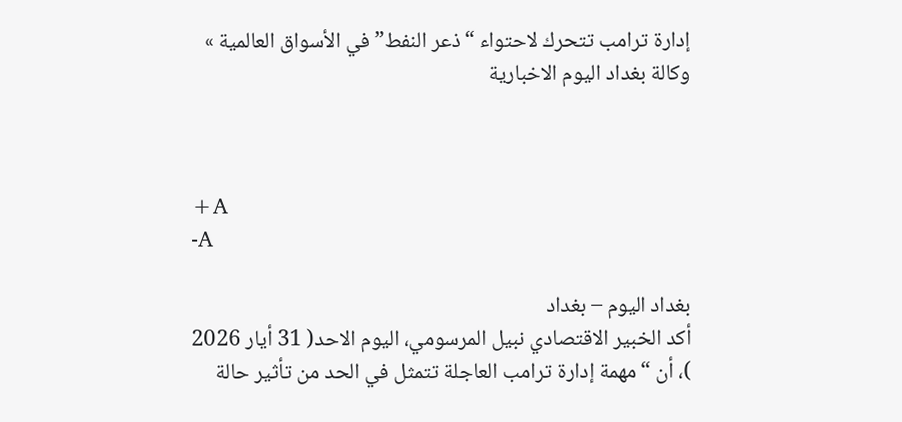إدارة ترامب تتحرك لاحتواء “ذعر النفط” في الأسواق العالمية » وكالة بغداد اليوم الاخبارية



+A
-A

بغداد اليوم – بغداد
أكد الخبير الاقتصادي نبيل المرسومي، اليوم الاحد( 31 أيار 2026 )، أن “مهمة إدارة ترامب العاجلة تتمثل في الحد من تأثير حالة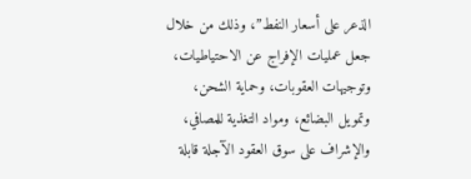الذعر على أسعار النفط”، وذلك من خلال جعل عمليات الإفراج عن الاحتياطيات، وتوجيهات العقوبات، وحماية الشحن، وتمويل البضائع، ومواد التغذية للمصافي، والإشراف على سوق العقود الآجلة قابلة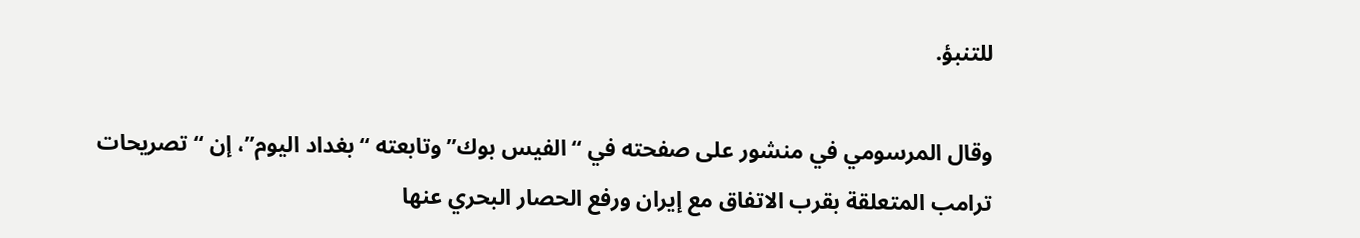للتنبؤ.

وقال المرسومي في منشور على صفحته في “الفيس بوك” وتابعته “بغداد اليوم”، إن “تصريحات ترامب المتعلقة بقرب الاتفاق مع إيران ورفع الحصار البحري عنها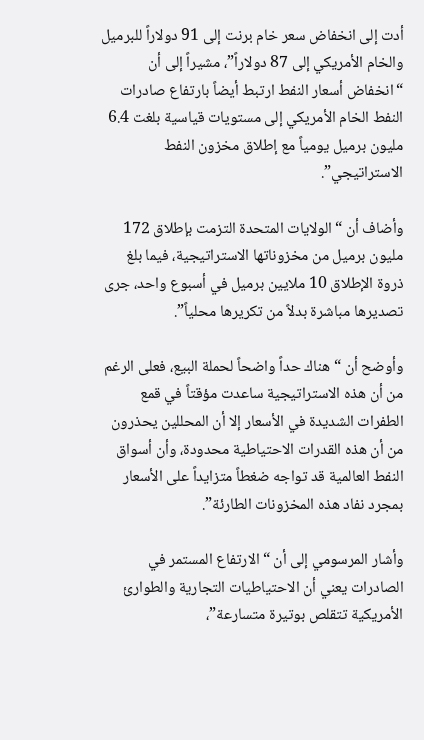أدت إلى انخفاض سعر خام برنت إلى 91 دولاراً للبرميل والخام الأمريكي إلى 87 دولاراً”، مشيراً إلى أن “انخفاض أسعار النفط ارتبط أيضاً بارتفاع صادرات النفط الخام الأمريكي إلى مستويات قياسية بلغت 6.4 مليون برميل يومياً مع إطلاق مخزون النفط الاستراتيجي”.

وأضاف أن “الولايات المتحدة التزمت بإطلاق 172 مليون برميل من مخزوناتها الاستراتيجية، فيما بلغ ذروة الإطلاق 10 ملايين برميل في أسبوع واحد، جرى تصديرها مباشرة بدلاً من تكريرها محلياً”.

وأوضح أن “هناك حداً واضحاً لحملة البيع، فعلى الرغم من أن هذه الاستراتيجية ساعدت مؤقتاً في قمع الطفرات الشديدة في الأسعار إلا أن المحللين يحذرون من أن هذه القدرات الاحتياطية محدودة، وأن أسواق النفط العالمية قد تواجه ضغطاً متزايداً على الأسعار بمجرد نفاد هذه المخزونات الطارئة”.

وأشار المرسومي إلى أن “الارتفاع المستمر في الصادرات يعني أن الاحتياطيات التجارية والطوارئ الأمريكية تتقلص بوتيرة متسارعة”،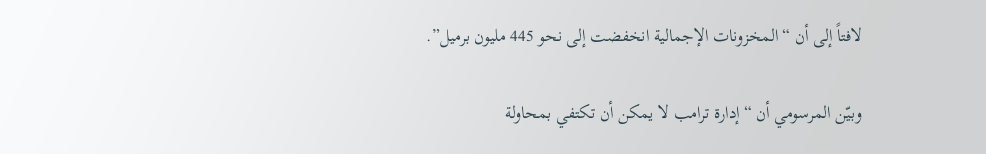لافتاً إلى أن “المخزونات الإجمالية انخفضت إلى نحو 445 مليون برميل”.

وبيّن المرسومي أن “إدارة ترامب لا يمكن أن تكتفي بمحاولة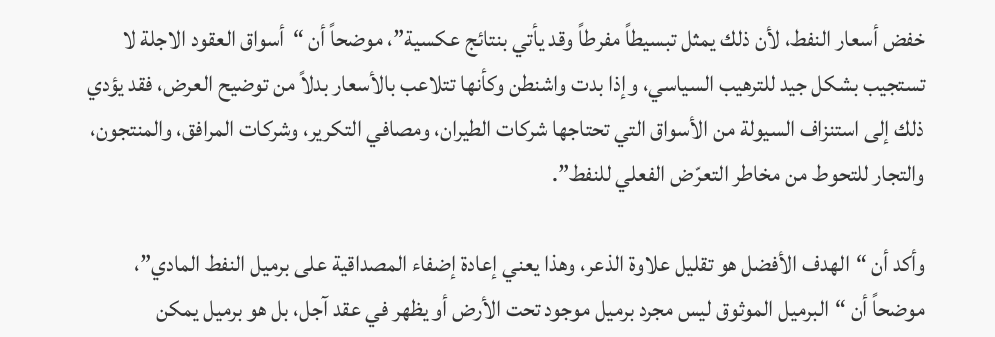خفض أسعار النفط، لأن ذلك يمثل تبسيطاً مفرطاً وقد يأتي بنتائج عكسية”، موضحاً أن “أسواق العقود الاجلة لا تستجيب بشكل جيد للترهيب السياسي، وإذا بدت واشنطن وكأنها تتلاعب بالأسعار بدلاً من توضيح العرض، فقد يؤدي ذلك إلى استنزاف السيولة من الأسواق التي تحتاجها شركات الطيران، ومصافي التكرير، وشركات المرافق، والمنتجون، والتجار للتحوط من مخاطر التعرّض الفعلي للنفط”.

وأكد أن “الهدف الأفضل هو تقليل علاوة الذعر، وهذا يعني إعادة إضفاء المصداقية على برميل النفط المادي”، موضحاً أن “البرميل الموثوق ليس مجرد برميل موجود تحت الأرض أو يظهر في عقد آجل، بل هو برميل يمكن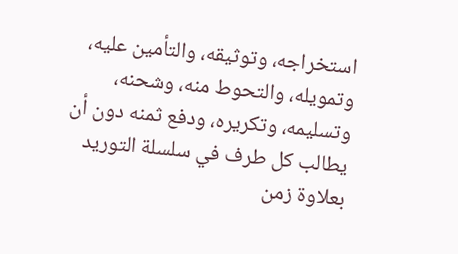استخراجه، وتوثيقه، والتأمين عليه، وتمويله، والتحوط منه، وشحنه، وتسليمه، وتكريره، ودفع ثمنه دون أن يطالب كل طرف في سلسلة التوريد بعلاوة زمن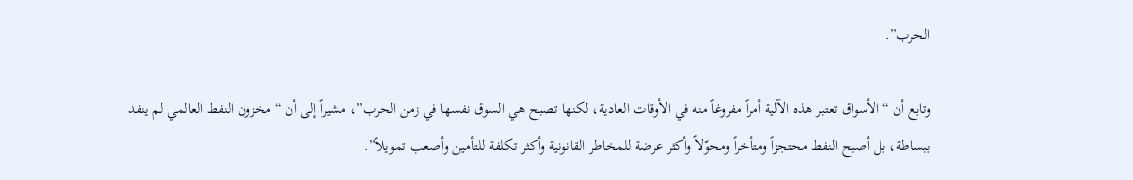الحرب”.

وتابع أن “الأسواق تعتبر هذه الآلية أمراً مفروغاً منه في الأوقات العادية، لكنها تصبح هي السوق نفسها في زمن الحرب”، مشيراً إلى أن “مخزون النفط العالمي لم ينفد ببساطة، بل أصبح النفط محتجزاً ومتأخراً ومحوّلاً وأكثر عرضة للمخاطر القانونية وأكثر تكلفة للتأمين وأصعب تمويلاً”.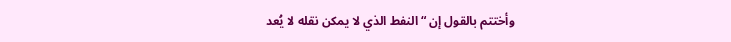وأختتم بالقول إن “النفط الذي لا يمكن نقله لا يُعد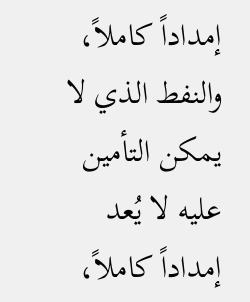إمداداً كاملاً، والنفط الذي لا يمكن التأمين عليه لا يُعد إمداداً كاملاً،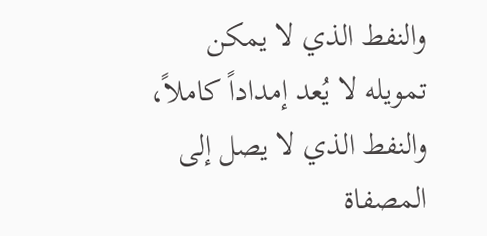والنفط الذي لا يمكن تمويله لا يُعد إمداداً كاملاً، والنفط الذي لا يصل إلى المصفاة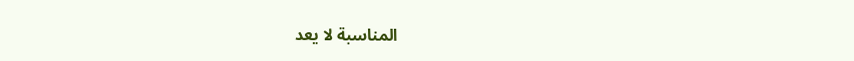المناسبة لا يعد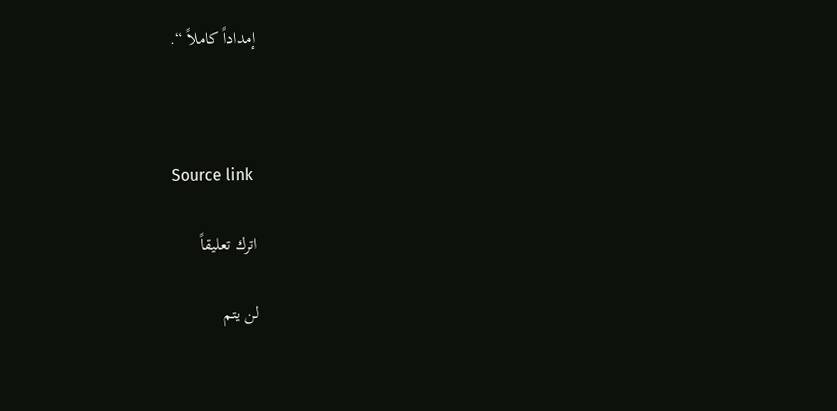إمداداً كاملاً “.



Source link

اترك تعليقاً

لن يتم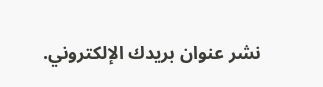نشر عنوان بريدك الإلكتروني.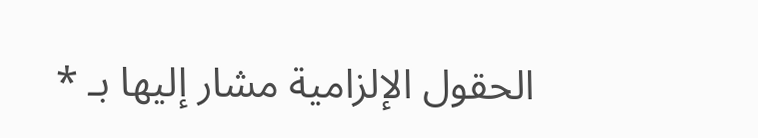الحقول الإلزامية مشار إليها بـ *